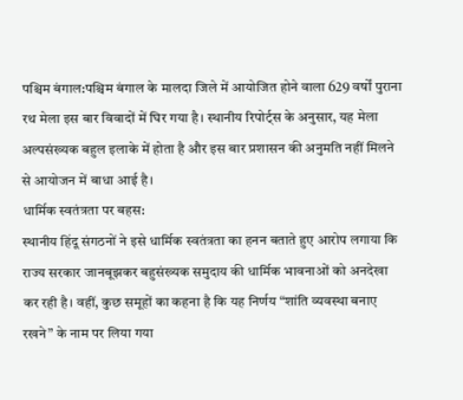पश्चिम बंगाल:पश्चिम बंगाल के मालदा जिले में आयोजित होने वाला 629 वर्षों पुराना रथ मेला इस बार विवादों में घिर गया है। स्थानीय रिपोर्ट्स के अनुसार, यह मेला अल्पसंख्यक बहुल इलाके में होता है और इस बार प्रशासन की अनुमति नहीं मिलने से आयोजन में बाधा आई है।
धार्मिक स्वतंत्रता पर बहस:
स्थानीय हिंदू संगठनों ने इसे धार्मिक स्वतंत्रता का हनन बताते हुए आरोप लगाया कि राज्य सरकार जानबूझकर बहुसंख्यक समुदाय की धार्मिक भावनाओं को अनदेखा कर रही है। वहीं, कुछ समूहों का कहना है कि यह निर्णय “शांति व्यवस्था बनाए रखने” के नाम पर लिया गया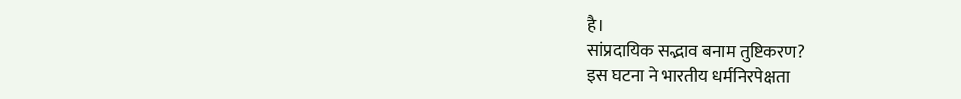है।
सांप्रदायिक सद्भाव बनाम तुष्टिकरण?
इस घटना ने भारतीय धर्मनिरपेक्षता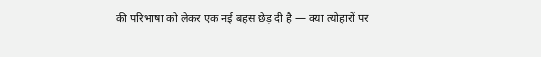की परिभाषा को लेकर एक नई बहस छेड़ दी है — क्या त्योहारों पर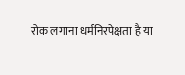रोक लगाना धर्मनिरपेक्षता है या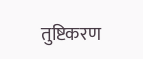तुष्टिकरण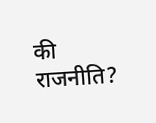की राजनीति?